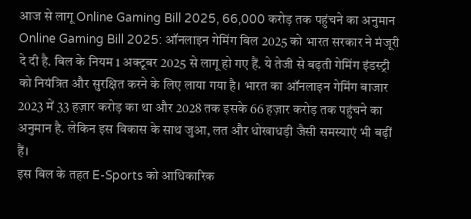आज से लागू Online Gaming Bill 2025, 66,000 करोड़ तक पहुंचने का अनुमान
Online Gaming Bill 2025: ऑनलाइन गेमिंग बिल 2025 को भारत सरकार ने मंजूरी दे दी है. बिल के नियम 1 अक्टूबर 2025 से लागू हो गए हैं. ये तेजी से बढ़ती गेमिंग इंडस्ट्री को नियंत्रित और सुरक्षित करने के लिए लाया गया है। भारत का ऑनलाइन गेमिंग बाजार 2023 में 33 हज़ार करोड़ का था और 2028 तक इसके 66 हज़ार करोड़ तक पहुंचने का अनुमान है. लेकिन इस विकास के साथ जुआ, लत और धोखाधड़ी जैसी समस्याएं भी बढ़ीं हैं।
इस बिल के तहत E-Sports को आधिकारिक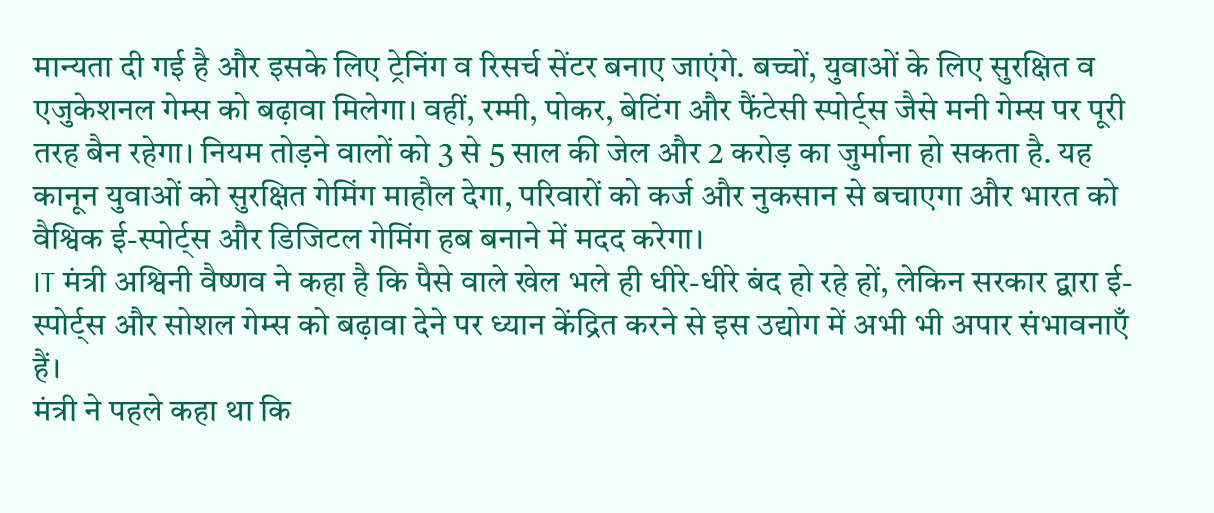मान्यता दी गई है और इसके लिए ट्रेनिंग व रिसर्च सेंटर बनाए जाएंगे. बच्चों, युवाओं के लिए सुरक्षित व एजुकेशनल गेम्स को बढ़ावा मिलेगा। वहीं, रम्मी, पोकर, बेटिंग और फैंटेसी स्पोर्ट्स जैसे मनी गेम्स पर पूरी तरह बैन रहेगा। नियम तोड़ने वालों को 3 से 5 साल की जेल और 2 करोड़ का जुर्माना हो सकता है. यह कानून युवाओं को सुरक्षित गेमिंग माहौल देगा, परिवारों को कर्ज और नुकसान से बचाएगा और भारत को वैश्विक ई-स्पोर्ट्स और डिजिटल गेमिंग हब बनाने में मदद करेगा।
IT मंत्री अश्विनी वैष्णव ने कहा है कि पैसे वाले खेल भले ही धीरे-धीरे बंद हो रहे हों, लेकिन सरकार द्वारा ई-स्पोर्ट्स और सोशल गेम्स को बढ़ावा देने पर ध्यान केंद्रित करने से इस उद्योग में अभी भी अपार संभावनाएँ हैं।
मंत्री ने पहले कहा था कि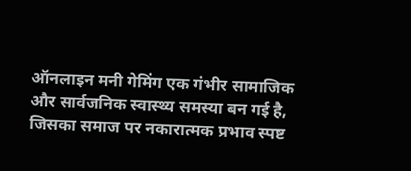ऑनलाइन मनी गेमिंग एक गंभीर सामाजिक और सार्वजनिक स्वास्थ्य समस्या बन गई है, जिसका समाज पर नकारात्मक प्रभाव स्पष्ट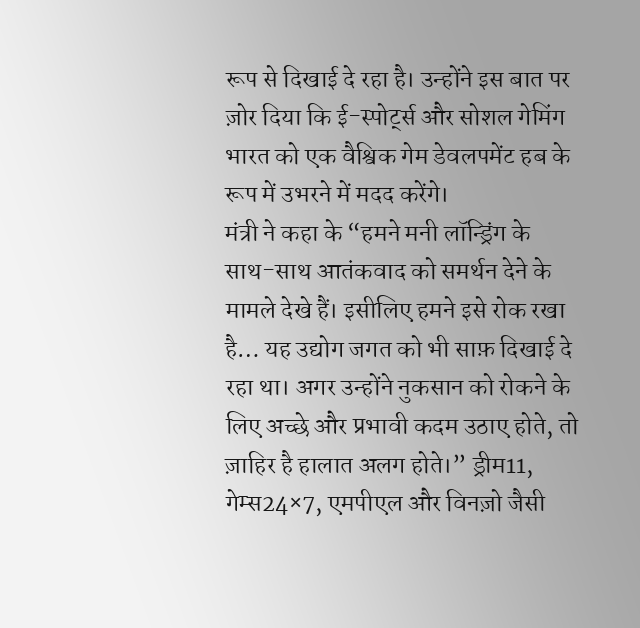रूप से दिखाई दे रहा है। उन्होंने इस बात पर ज़ोर दिया कि ई-स्पोर्ट्स और सोशल गेमिंग भारत को एक वैश्विक गेम डेवलपमेंट हब के रूप में उभरने में मदद करेंगे।
मंत्री ने कहा के “हमने मनी लॉन्ड्रिंग के साथ-साथ आतंकवाद को समर्थन देने के मामले देखे हैं। इसीलिए हमने इसे रोक रखा है… यह उद्योग जगत को भी साफ़ दिखाई दे रहा था। अगर उन्होंने नुकसान को रोकने के लिए अच्छे और प्रभावी कदम उठाए होते, तो ज़ाहिर है हालात अलग होते।” ड्रीम11, गेम्स24×7, एमपीएल और विनज़ो जैसी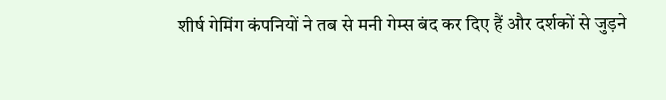शीर्ष गेमिंग कंपनियों ने तब से मनी गेम्स बंद कर दिए हैं और दर्शकों से जुड़ने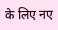के लिए नए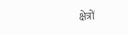क्षेत्रों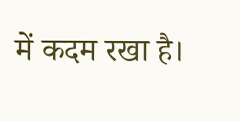में कदम रखा है।